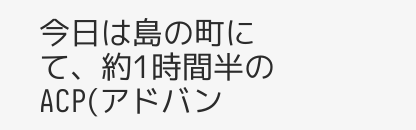今日は島の町にて、約1時間半のACP(アドバン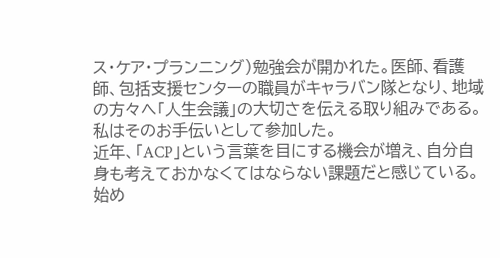ス・ケア・プランニング)勉強会が開かれた。医師、看護師、包括支援センターの職員がキャラバン隊となり、地域の方々へ「人生会議」の大切さを伝える取り組みである。私はそのお手伝いとして参加した。
近年、「ACP」という言葉を目にする機会が増え、自分自身も考えておかなくてはならない課題だと感じている。始め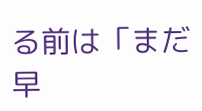る前は「まだ早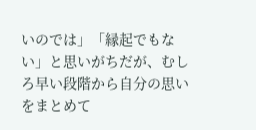いのでは」「縁起でもない」と思いがちだが、むしろ早い段階から自分の思いをまとめて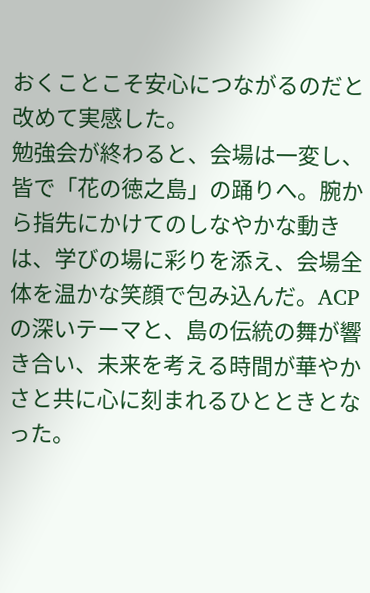おくことこそ安心につながるのだと改めて実感した。
勉強会が終わると、会場は一変し、皆で「花の徳之島」の踊りへ。腕から指先にかけてのしなやかな動きは、学びの場に彩りを添え、会場全体を温かな笑顔で包み込んだ。ACPの深いテーマと、島の伝統の舞が響き合い、未来を考える時間が華やかさと共に心に刻まれるひとときとなった。